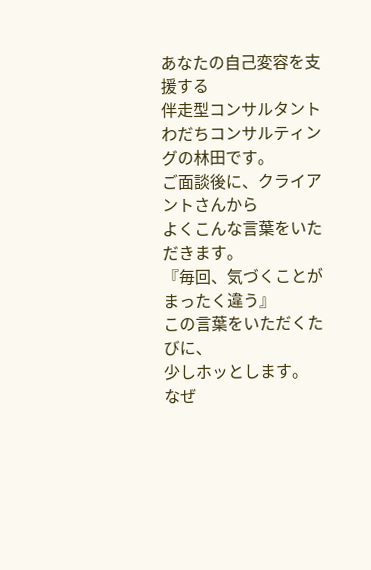あなたの自己変容を支援する
伴走型コンサルタント
わだちコンサルティングの林田です。
ご面談後に、クライアントさんから
よくこんな言葉をいただきます。
『毎回、気づくことがまったく違う』
この言葉をいただくたびに、
少しホッとします。
なぜ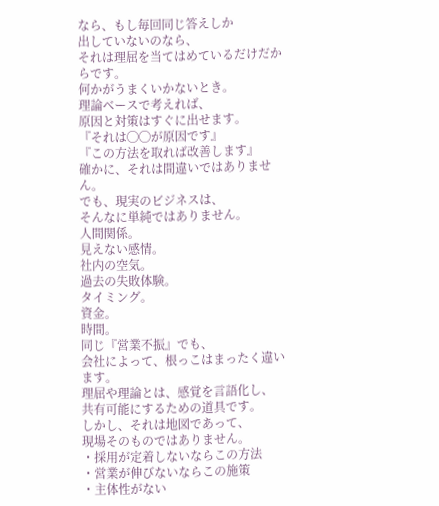なら、もし毎回同じ答えしか
出していないのなら、
それは理屈を当てはめているだけだからです。
何かがうまくいかないとき。
理論ベースで考えれば、
原因と対策はすぐに出せます。
『それは◯◯が原因です』
『この方法を取れば改善します』
確かに、それは間違いではありません。
でも、現実のビジネスは、
そんなに単純ではありません。
人間関係。
見えない感情。
社内の空気。
過去の失敗体験。
タイミング。
資金。
時間。
同じ『営業不振』でも、
会社によって、根っこはまったく違います。
理屈や理論とは、感覚を言語化し、
共有可能にするための道具です。
しかし、それは地図であって、
現場そのものではありません。
・採用が定着しないならこの方法
・営業が伸びないならこの施策
・主体性がない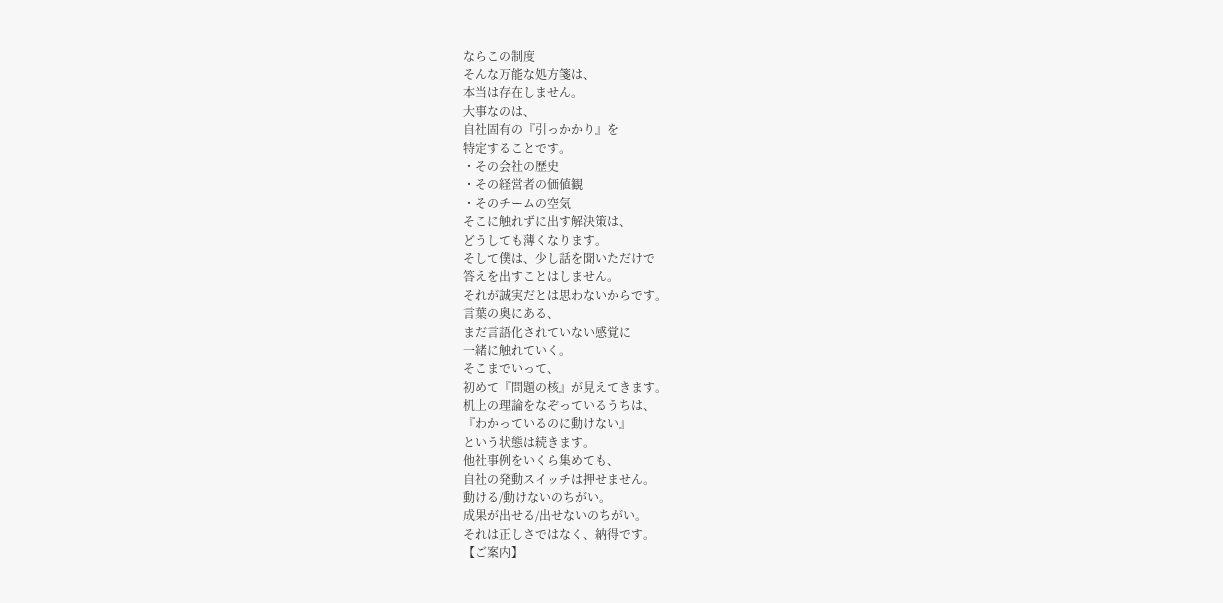ならこの制度
そんな万能な処方箋は、
本当は存在しません。
大事なのは、
自社固有の『引っかかり』を
特定することです。
・その会社の歴史
・その経営者の価値観
・そのチームの空気
そこに触れずに出す解決策は、
どうしても薄くなります。
そして僕は、少し話を聞いただけで
答えを出すことはしません。
それが誠実だとは思わないからです。
言葉の奥にある、
まだ言語化されていない感覚に
一緒に触れていく。
そこまでいって、
初めて『問題の核』が見えてきます。
机上の理論をなぞっているうちは、
『わかっているのに動けない』
という状態は続きます。
他社事例をいくら集めても、
自社の発動スイッチは押せません。
動ける/動けないのちがい。
成果が出せる/出せないのちがい。
それは正しさではなく、納得です。
【ご案内】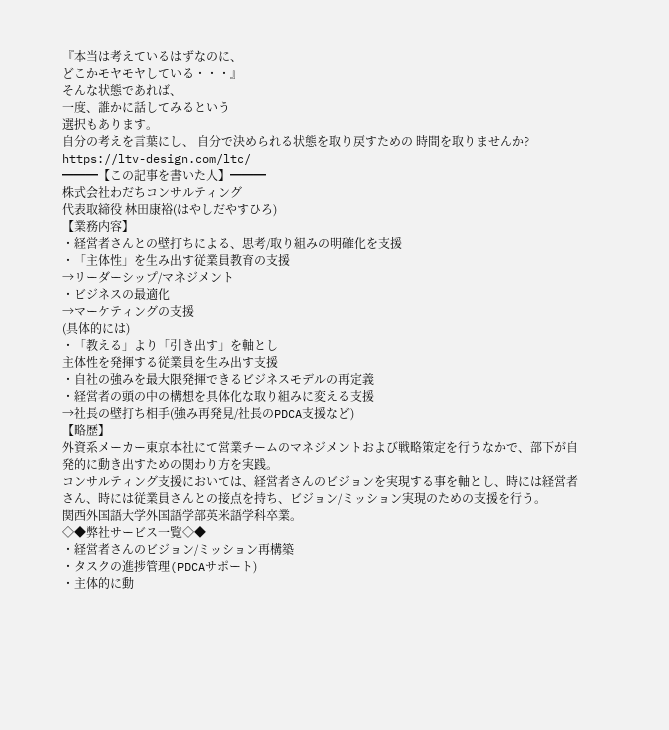『本当は考えているはずなのに、
どこかモヤモヤしている・・・』
そんな状態であれば、
一度、誰かに話してみるという
選択もあります。
自分の考えを言葉にし、 自分で決められる状態を取り戻すための 時間を取りませんか?
https://ltv-design.com/ltc/
━━━【この記事を書いた人】━━━
株式会社わだちコンサルティング
代表取締役 林田康裕(はやしだやすひろ)
【業務内容】
・経営者さんとの壁打ちによる、思考/取り組みの明確化を支援
・「主体性」を生み出す従業員教育の支援
→リーダーシップ/マネジメント
・ビジネスの最適化
→マーケティングの支援
(具体的には)
・「教える」より「引き出す」を軸とし
主体性を発揮する従業員を生み出す支援
・自社の強みを最大限発揮できるビジネスモデルの再定義
・経営者の頭の中の構想を具体化な取り組みに変える支援
→社長の壁打ち相手(強み再発見/社長のPDCA支援など)
【略歴】
外資系メーカー東京本社にて営業チームのマネジメントおよび戦略策定を行うなかで、部下が自発的に動き出すための関わり方を実践。
コンサルティング支援においては、経営者さんのビジョンを実現する事を軸とし、時には経営者さん、時には従業員さんとの接点を持ち、ビジョン/ミッション実現のための支援を行う。
関西外国語大学外国語学部英米語学科卒業。
◇◆弊社サービス一覧◇◆
・経営者さんのビジョン/ミッション再構築
・タスクの進捗管理(PDCAサポート)
・主体的に動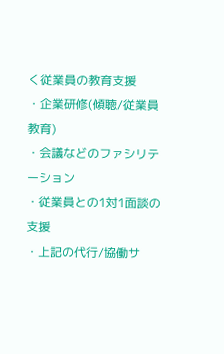く従業員の教育支援
・企業研修(傾聴/従業員教育)
・会議などのファシリテーション
・従業員との1対1面談の支援
・上記の代行/協働サ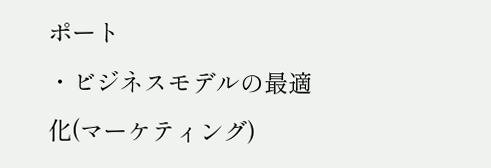ポート
・ビジネスモデルの最適化(マーケティング)